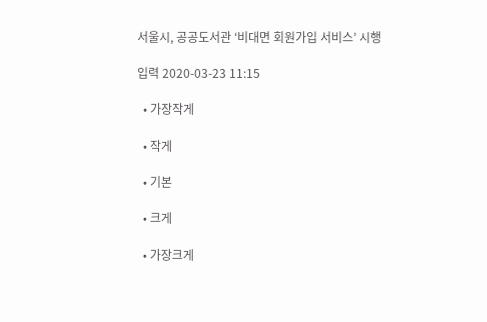서울시, 공공도서관 ‘비대면 회원가입 서비스’ 시행

입력 2020-03-23 11:15

  • 가장작게

  • 작게

  • 기본

  • 크게

  • 가장크게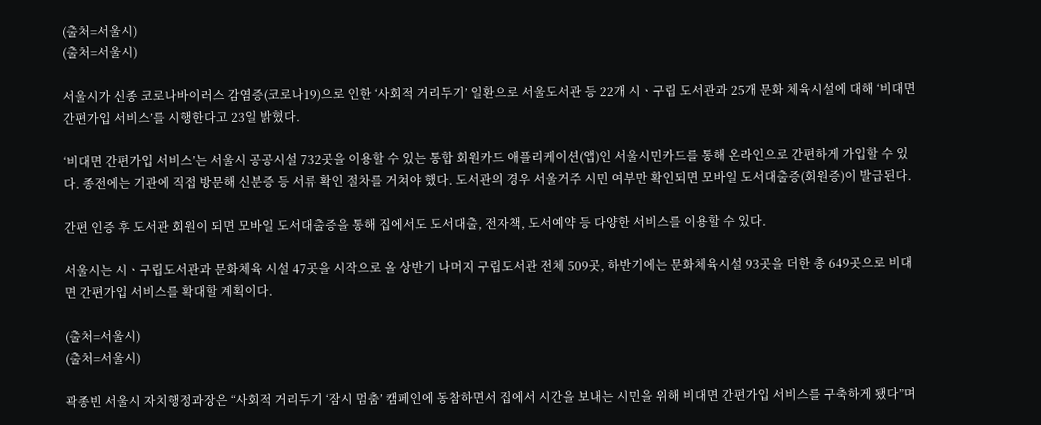(출처=서울시)
(출처=서울시)

서울시가 신종 코로나바이러스 감염증(코로나19)으로 인한 ‘사회적 거리두기’ 일환으로 서울도서관 등 22개 시ㆍ구립 도서관과 25개 문화 체육시설에 대해 ‘비대면 간편가입 서비스’를 시행한다고 23일 밝혔다.

‘비대면 간편가입 서비스’는 서울시 공공시설 732곳을 이용할 수 있는 통합 회원카드 애플리케이션(앱)인 서울시민카드를 통해 온라인으로 간편하게 가입할 수 있다. 종전에는 기관에 직접 방문해 신분증 등 서류 확인 절차를 거쳐야 했다. 도서관의 경우 서울거주 시민 여부만 확인되면 모바일 도서대출증(회원증)이 발급된다.

간편 인증 후 도서관 회원이 되면 모바일 도서대출증을 통해 집에서도 도서대출, 전자책, 도서예약 등 다양한 서비스를 이용할 수 있다.

서울시는 시ㆍ구립도서관과 문화체육 시설 47곳을 시작으로 올 상반기 나머지 구립도서관 전체 509곳, 하반기에는 문화체육시설 93곳을 더한 총 649곳으로 비대면 간편가입 서비스를 확대할 계획이다.

(출처=서울시)
(출처=서울시)

곽종빈 서울시 자치행정과장은 “사회적 거리두기 ‘잠시 멈춤’ 캠페인에 동참하면서 집에서 시간을 보내는 시민을 위해 비대면 간편가입 서비스를 구축하게 됐다”며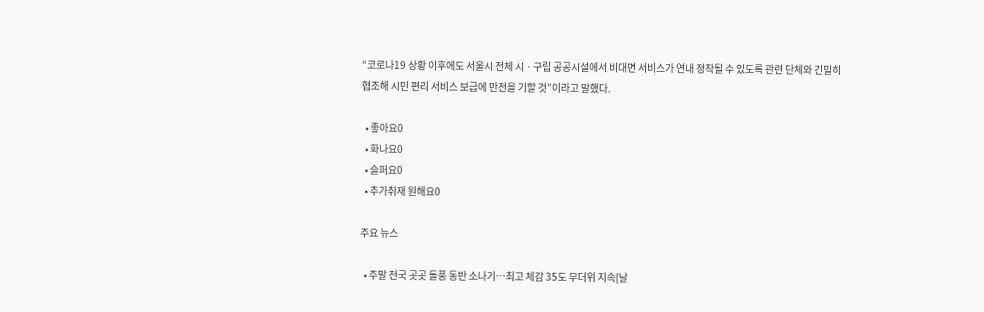“코로나19 상황 이후에도 서울시 전체 시ㆍ구립 공공시설에서 비대면 서비스가 연내 정착될 수 있도록 관련 단체와 긴밀히 협조해 시민 편리 서비스 보급에 만전을 기할 것”이라고 말했다.

  • 좋아요0
  • 화나요0
  • 슬퍼요0
  • 추가취재 원해요0

주요 뉴스

  • 주말 전국 곳곳 돌풍 동반 소나기…최고 체감 35도 무더위 지속[날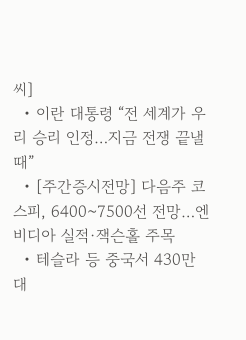씨]
  • 이란 대통령 “전 세계가 우리 승리 인정…지금 전쟁 끝낼 때”
  • [주간증시전망] 다음주 코스피, 6400~7500선 전망…엔비디아 실적·잭슨홀 주목
  • 테슬라 등 중국서 430만 대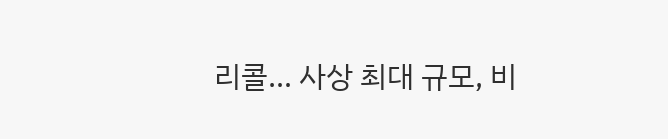리콜… 사상 최대 규모, 비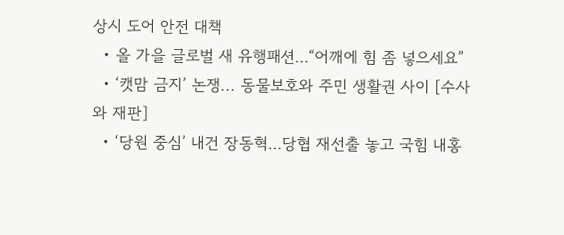상시 도어 안전 대책
  • 올 가을 글로벌 새 유행패션…“어깨에 힘 좀 넣으세요”
  • ‘캣맘 금지’ 논쟁... 동물보호와 주민 생활권 사이 [수사와 재판]
  • ‘당원 중심’ 내건 장동혁…당협 재선출 놓고 국힘 내홍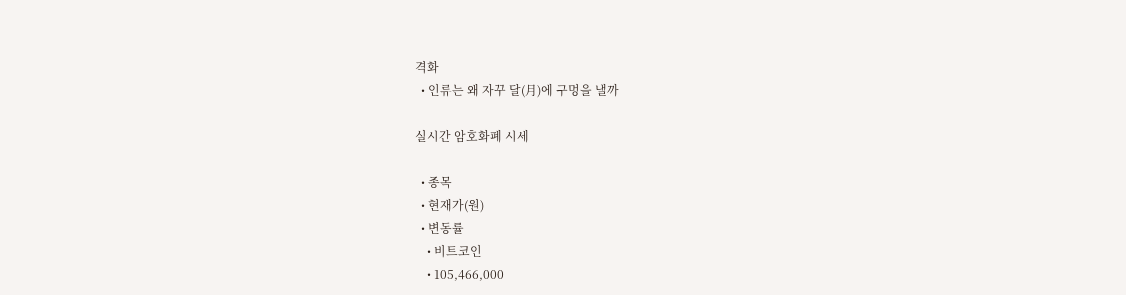격화
  • 인류는 왜 자꾸 달(月)에 구멍을 낼까

실시간 암호화폐 시세

  • 종목
  • 현재가(원)
  • 변동률
    • 비트코인
    • 105,466,000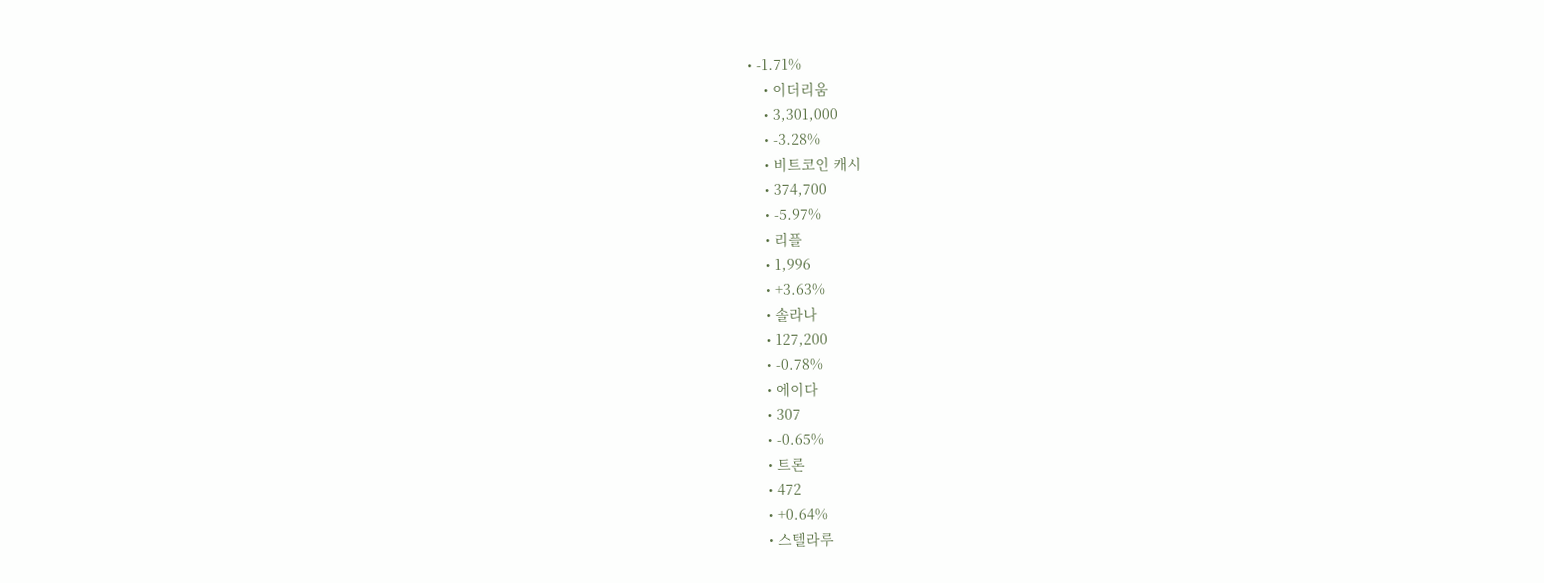• -1.71%
    • 이더리움
    • 3,301,000
    • -3.28%
    • 비트코인 캐시
    • 374,700
    • -5.97%
    • 리플
    • 1,996
    • +3.63%
    • 솔라나
    • 127,200
    • -0.78%
    • 에이다
    • 307
    • -0.65%
    • 트론
    • 472
    • +0.64%
    • 스텔라루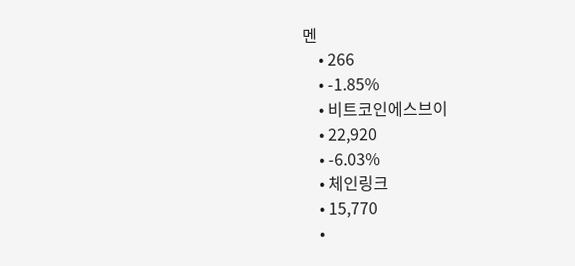멘
    • 266
    • -1.85%
    • 비트코인에스브이
    • 22,920
    • -6.03%
    • 체인링크
    • 15,770
    •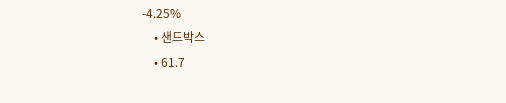-4.25%
    • 샌드박스
    • 61.7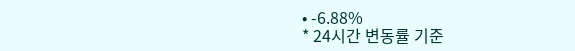• -6.88%
* 24시간 변동률 기준